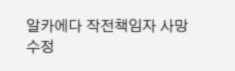알카에다 작전책임자 사망
수정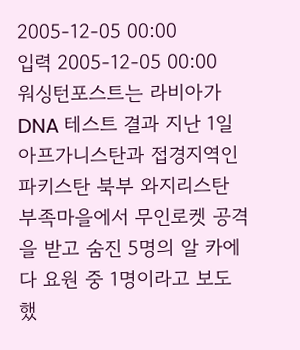2005-12-05 00:00
입력 2005-12-05 00:00
워싱턴포스트는 라비아가 DNA 테스트 결과 지난 1일 아프가니스탄과 접경지역인 파키스탄 북부 와지리스탄 부족마을에서 무인로켓 공격을 받고 숨진 5명의 알 카에다 요원 중 1명이라고 보도했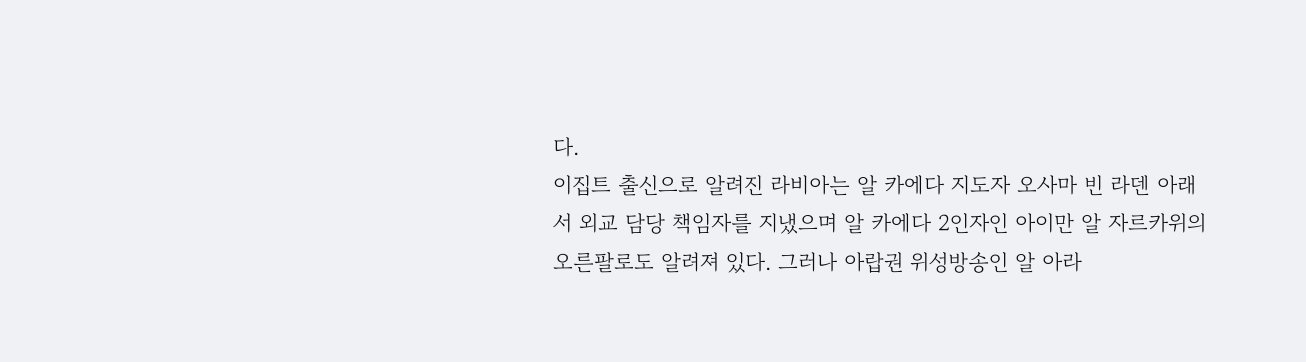다.
이집트 출신으로 알려진 라비아는 알 카에다 지도자 오사마 빈 라덴 아래서 외교 담당 책임자를 지냈으며 알 카에다 2인자인 아이만 알 자르카위의 오른팔로도 알려져 있다. 그러나 아랍권 위성방송인 알 아라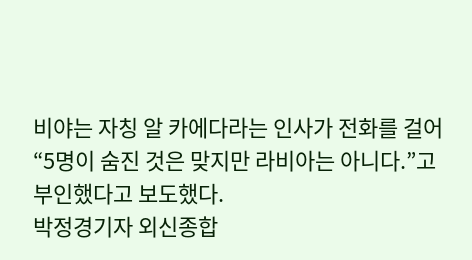비야는 자칭 알 카에다라는 인사가 전화를 걸어 “5명이 숨진 것은 맞지만 라비아는 아니다.”고 부인했다고 보도했다.
박정경기자 외신종합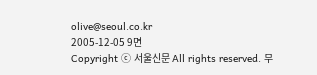olive@seoul.co.kr
2005-12-05 9면
Copyright ⓒ 서울신문 All rights reserved. 무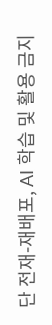단 전재-재배포, AI 학습 및 활용 금지